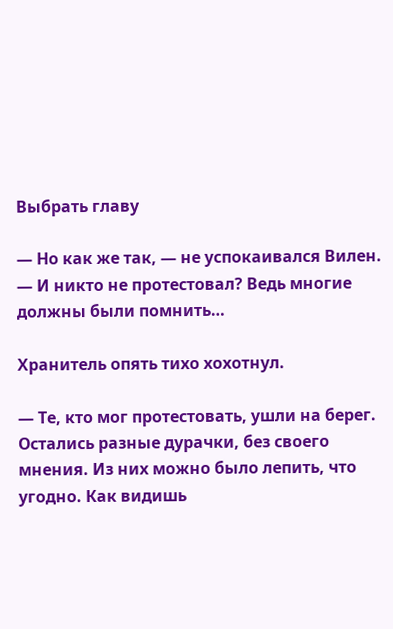Выбрать главу

— Но как же так, — не успокаивался Вилен. — И никто не протестовал? Ведь многие должны были помнить…

Хранитель опять тихо хохотнул.

— Те, кто мог протестовать, ушли на берег. Остались разные дурачки, без своего мнения. Из них можно было лепить, что угодно. Как видишь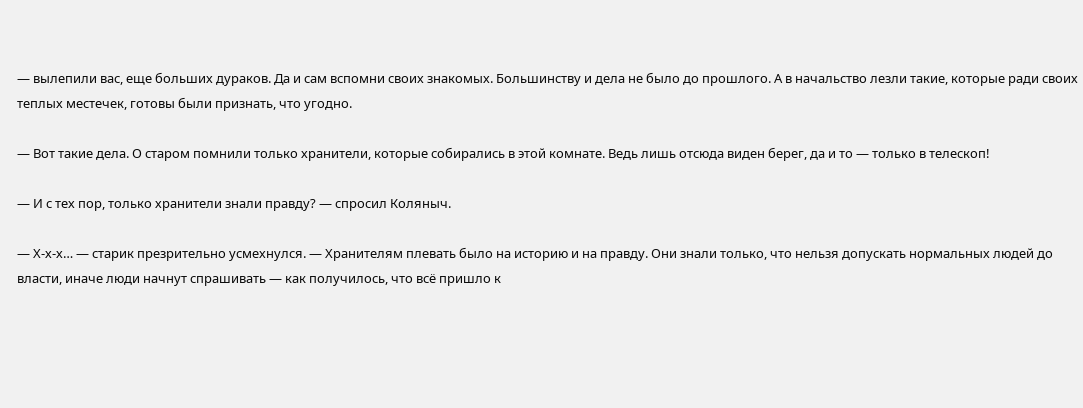— вылепили вас, еще больших дураков. Да и сам вспомни своих знакомых. Большинству и дела не было до прошлого. А в начальство лезли такие, которые ради своих теплых местечек, готовы были признать, что угодно.

— Вот такие дела. О старом помнили только хранители, которые собирались в этой комнате. Ведь лишь отсюда виден берег, да и то — только в телескоп!

— И с тех пор, только хранители знали правду? — спросил Коляныч.

— Х-х-х… — старик презрительно усмехнулся. — Хранителям плевать было на историю и на правду. Они знали только, что нельзя допускать нормальных людей до власти, иначе люди начнут спрашивать — как получилось, что всё пришло к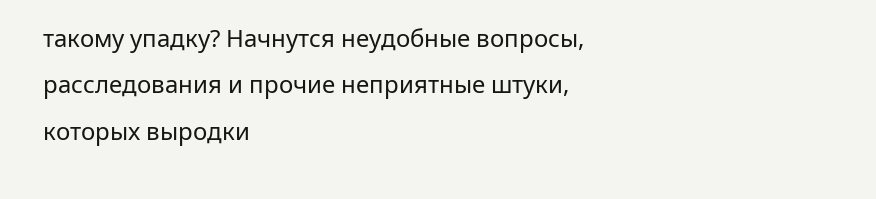такому упадку? Начнутся неудобные вопросы, расследования и прочие неприятные штуки, которых выродки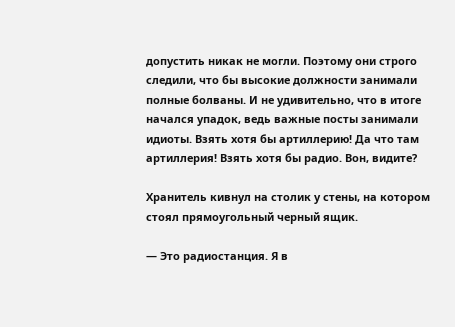допустить никак не могли. Поэтому они строго следили, что бы высокие должности занимали полные болваны. И не удивительно, что в итоге начался упадок, ведь важные посты занимали идиоты. Взять хотя бы артиллерию! Да что там артиллерия! Взять хотя бы радио. Вон, видите?

Хранитель кивнул на столик у стены, на котором стоял прямоугольный черный ящик.

— Это радиостанция. Я в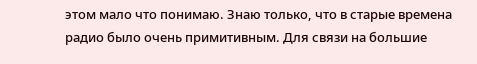этом мало что понимаю. Знаю только, что в старые времена радио было очень примитивным. Для связи на большие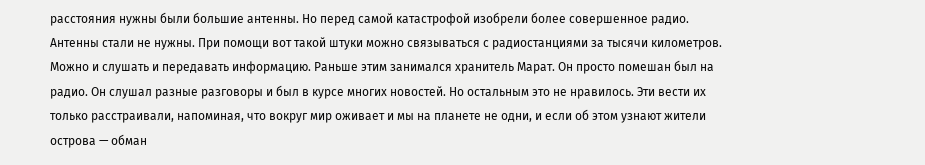расстояния нужны были большие антенны. Но перед самой катастрофой изобрели более совершенное радио. Антенны стали не нужны. При помощи вот такой штуки можно связываться с радиостанциями за тысячи километров. Можно и слушать и передавать информацию. Раньше этим занимался хранитель Марат. Он просто помешан был на радио. Он слушал разные разговоры и был в курсе многих новостей. Но остальным это не нравилось. Эти вести их только расстраивали, напоминая, что вокруг мир оживает и мы на планете не одни, и если об этом узнают жители острова — обман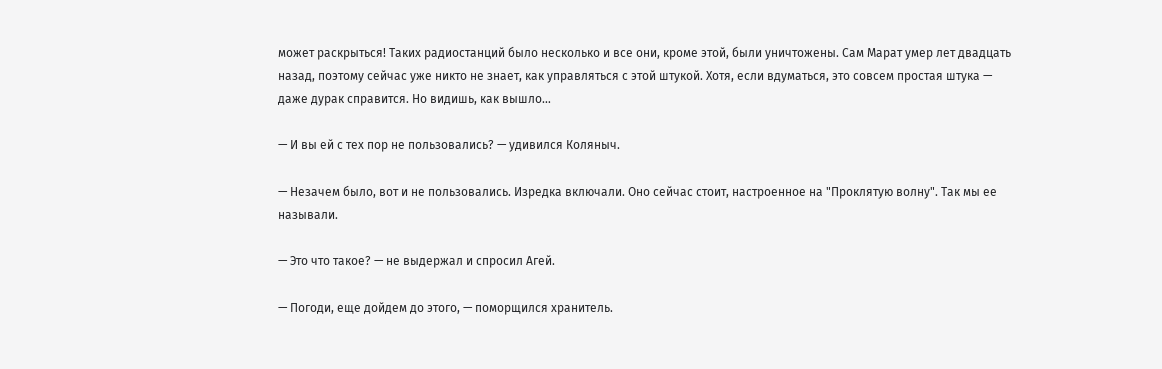может раскрыться! Таких радиостанций было несколько и все они, кроме этой, были уничтожены. Сам Марат умер лет двадцать назад, поэтому сейчас уже никто не знает, как управляться с этой штукой. Хотя, если вдуматься, это совсем простая штука — даже дурак справится. Но видишь, как вышло…

— И вы ей с тех пор не пользовались? — удивился Коляныч.

— Незачем было, вот и не пользовались. Изредка включали. Оно сейчас стоит, настроенное на "Проклятую волну". Так мы ее называли.

— Это что такое? — не выдержал и спросил Агей.

— Погоди, еще дойдем до этого, — поморщился хранитель.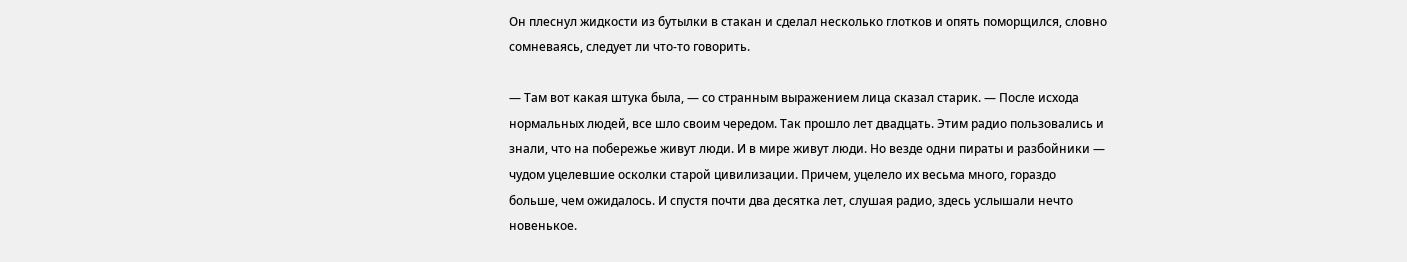Он плеснул жидкости из бутылки в стакан и сделал несколько глотков и опять поморщился, словно сомневаясь, следует ли что-то говорить.

— Там вот какая штука была, — со странным выражением лица сказал старик. — После исхода нормальных людей, все шло своим чередом. Так прошло лет двадцать. Этим радио пользовались и знали, что на побережье живут люди. И в мире живут люди. Но везде одни пираты и разбойники — чудом уцелевшие осколки старой цивилизации. Причем, уцелело их весьма много, гораздо больше, чем ожидалось. И спустя почти два десятка лет, слушая радио, здесь услышали нечто новенькое.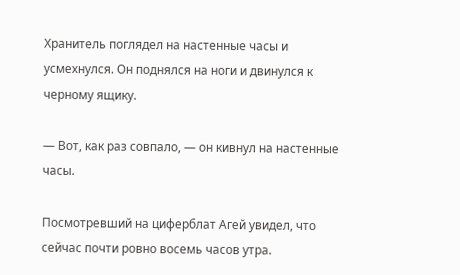Хранитель поглядел на настенные часы и усмехнулся. Он поднялся на ноги и двинулся к черному ящику.

— Вот, как раз совпало, — он кивнул на настенные часы.

Посмотревший на циферблат Агей увидел, что сейчас почти ровно восемь часов утра.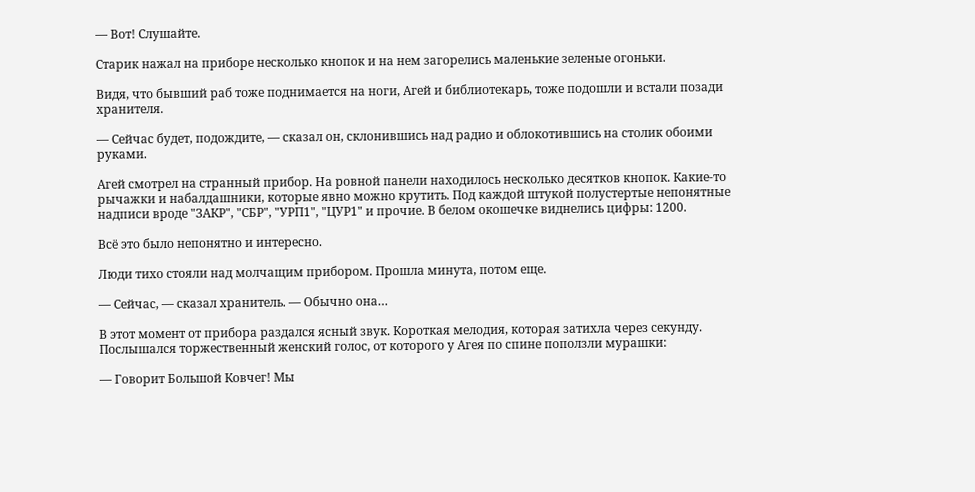— Вот! Слушайте.

Старик нажал на приборе несколько кнопок и на нем загорелись маленькие зеленые огоньки.

Видя, что бывший раб тоже поднимается на ноги, Агей и библиотекарь, тоже подошли и встали позади хранителя.

— Сейчас будет, подождите, — сказал он, склонившись над радио и облокотившись на столик обоими руками.

Агей смотрел на странный прибор. На ровной панели находилось несколько десятков кнопок. Какие-то рычажки и набалдашники, которые явно можно крутить. Под каждой штукой полустертые непонятные надписи вроде "ЗАКР", "СБР", "УРП1", "ЦУР1" и прочие. В белом окошечке виднелись цифры: 1200.

Всё это было непонятно и интересно.

Люди тихо стояли над молчащим прибором. Прошла минута, потом еще.

— Сейчас, — сказал хранитель. — Обычно она…

В этот момент от прибора раздался ясный звук. Короткая мелодия, которая затихла через секунду. Послышался торжественный женский голос, от которого у Агея по спине поползли мурашки:

— Говорит Большой Ковчег! Мы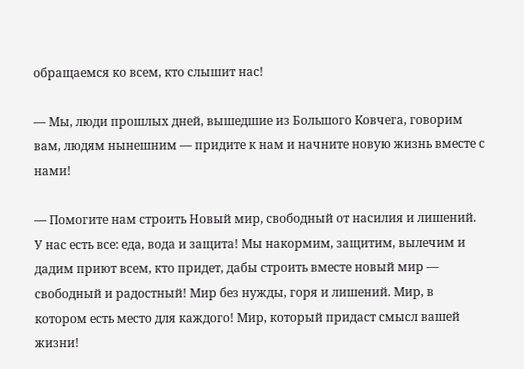обращаемся ко всем, кто слышит нас!

— Мы, люди прошлых дней, вышедшие из Большого Ковчега, говорим вам, людям нынешним — придите к нам и начните новую жизнь вместе с нами!

— Помогите нам строить Новый мир, свободный от насилия и лишений. У нас есть все: еда, вода и защита! Мы накормим, защитим, вылечим и дадим приют всем, кто придет, дабы строить вместе новый мир — свободный и радостный! Мир без нужды, горя и лишений. Мир, в котором есть место для каждого! Мир, который придаст смысл вашей жизни!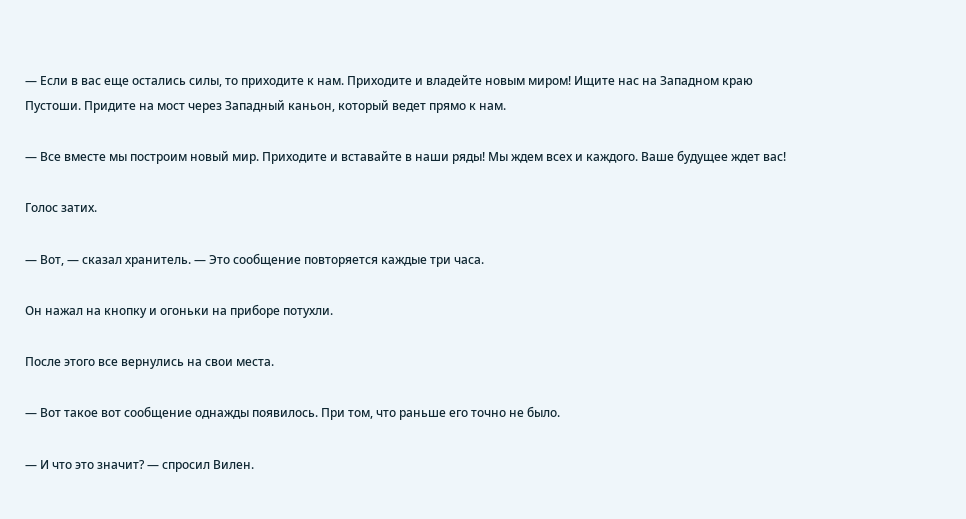— Если в вас еще остались силы, то приходите к нам. Приходите и владейте новым миром! Ищите нас на Западном краю Пустоши. Придите на мост через Западный каньон, который ведет прямо к нам.

— Все вместе мы построим новый мир. Приходите и вставайте в наши ряды! Мы ждем всех и каждого. Ваше будущее ждет вас!

Голос затих.

— Вот, — сказал хранитель. — Это сообщение повторяется каждые три часа.

Он нажал на кнопку и огоньки на приборе потухли.

После этого все вернулись на свои места.

— Вот такое вот сообщение однажды появилось. При том, что раньше его точно не было.

— И что это значит? — спросил Вилен.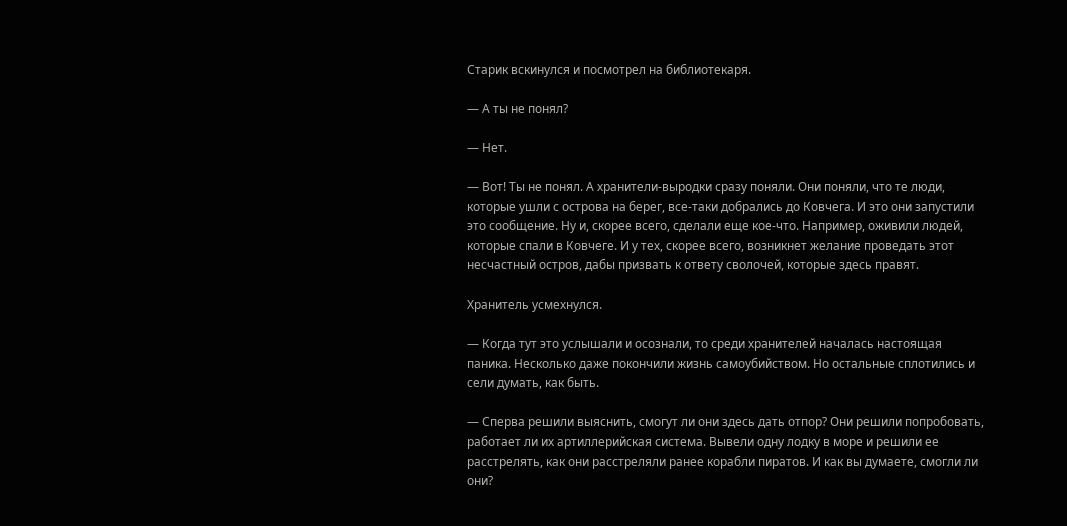Старик вскинулся и посмотрел на библиотекаря.

— А ты не понял?

— Нет.

— Вот! Ты не понял. А хранители-выродки сразу поняли. Они поняли, что те люди, которые ушли с острова на берег, все-таки добрались до Ковчега. И это они запустили это сообщение. Ну и, скорее всего, сделали еще кое-что. Например, оживили людей, которые спали в Ковчеге. И у тех, скорее всего, возникнет желание проведать этот несчастный остров, дабы призвать к ответу сволочей, которые здесь правят.

Хранитель усмехнулся.

— Когда тут это услышали и осознали, то среди хранителей началась настоящая паника. Несколько даже покончили жизнь самоубийством. Но остальные сплотились и сели думать, как быть.

— Сперва решили выяснить, смогут ли они здесь дать отпор? Они решили попробовать, работает ли их артиллерийская система. Вывели одну лодку в море и решили ее расстрелять, как они расстреляли ранее корабли пиратов. И как вы думаете, смогли ли они?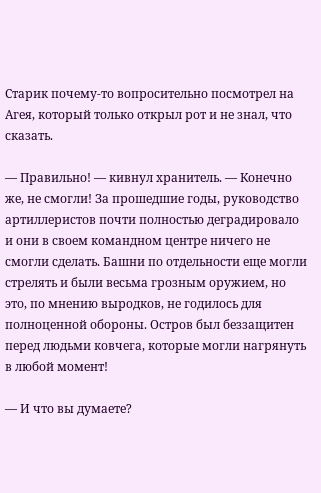Старик почему-то вопросительно посмотрел на Агея, который только открыл рот и не знал, что сказать.

— Правильно! — кивнул хранитель. — Конечно же, не смогли! За прошедшие годы, руководство артиллеристов почти полностью деградировало и они в своем командном центре ничего не смогли сделать. Башни по отдельности еще могли стрелять и были весьма грозным оружием, но это, по мнению выродков, не годилось для полноценной обороны. Остров был беззащитен перед людьми ковчега, которые могли нагрянуть в любой момент!

— И что вы думаете?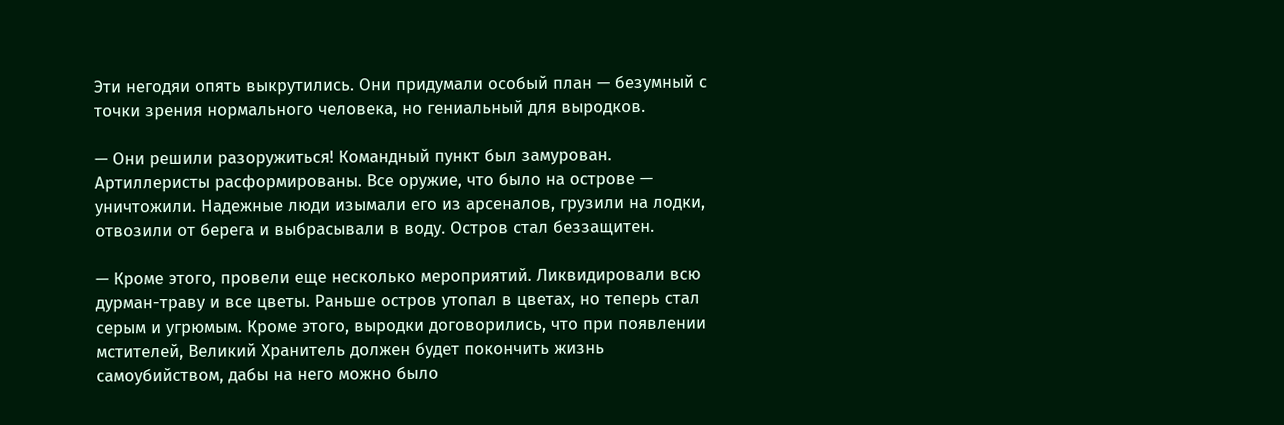Эти негодяи опять выкрутились. Они придумали особый план — безумный с точки зрения нормального человека, но гениальный для выродков.

— Они решили разоружиться! Командный пункт был замурован. Артиллеристы расформированы. Все оружие, что было на острове — уничтожили. Надежные люди изымали его из арсеналов, грузили на лодки, отвозили от берега и выбрасывали в воду. Остров стал беззащитен.

— Кроме этого, провели еще несколько мероприятий. Ликвидировали всю дурман-траву и все цветы. Раньше остров утопал в цветах, но теперь стал серым и угрюмым. Кроме этого, выродки договорились, что при появлении мстителей, Великий Хранитель должен будет покончить жизнь самоубийством, дабы на него можно было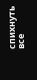спихнуть все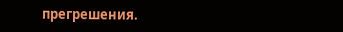прегрешения.